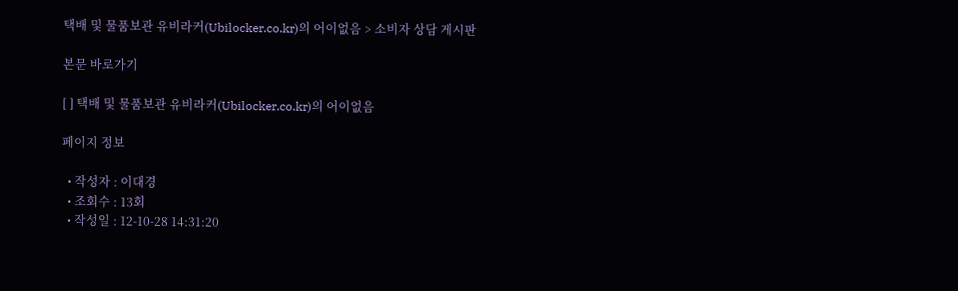택배 및 물품보관 유비라커(Ubilocker.co.kr)의 어이없음 > 소비자 상담 게시판

본문 바로가기

[ ] 택배 및 물품보관 유비라커(Ubilocker.co.kr)의 어이없음

페이지 정보

  • 작성자 : 이대경
  • 조회수 : 13회
  • 작성일 : 12-10-28 14:31:20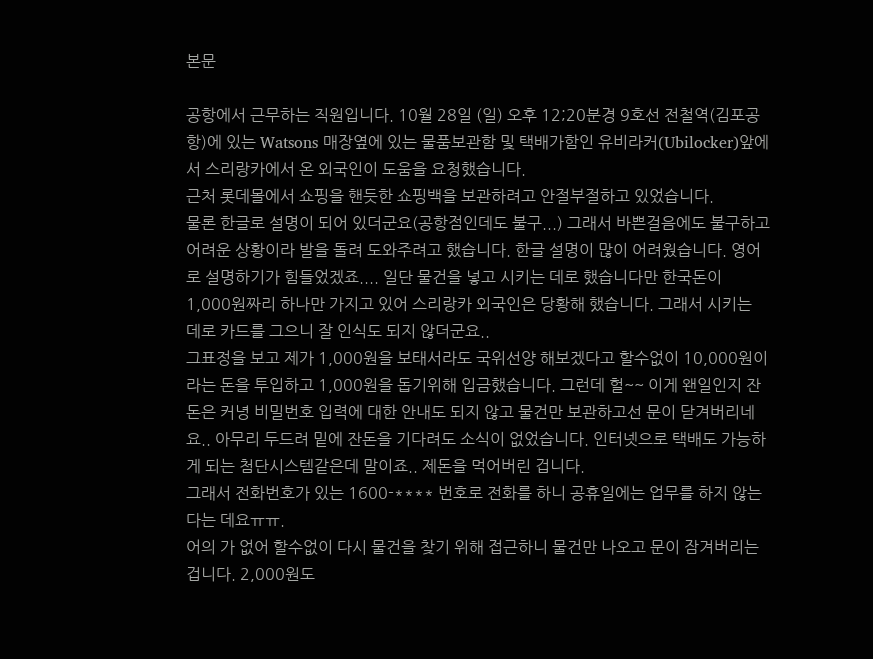본문

공항에서 근무하는 직원입니다. 10월 28일 (일) 오후 12;20분경 9호선 전철역(김포공항)에 있는 Watsons 매장옆에 있는 물품보관함 및 택배가함인 유비라커(Ubilocker)앞에서 스리랑카에서 온 외국인이 도움을 요청했습니다.
근처 롯데몰에서 쇼핑을 핸듯한 쇼핑백을 보관하려고 안절부절하고 있었습니다.
물론 한글로 설명이 되어 있더군요(공항점인데도 불구...) 그래서 바쁜걸음에도 불구하고 어려운 상황이라 발을 돌려 도와주려고 했습니다. 한글 설명이 많이 어려웠습니다. 영어로 설명하기가 힘들었겠죠.... 일단 물건을 넣고 시키는 데로 했습니다만 한국돈이 1,000원짜리 하나만 가지고 있어 스리랑카 외국인은 당황해 했습니다. 그래서 시키는 데로 카드를 그으니 잘 인식도 되지 않더군요..
그표정을 보고 제가 1,000원을 보태서라도 국위선양 해보겠다고 할수없이 10,000원이라는 돈을 투입하고 1,000원을 돕기위해 입금했습니다. 그런데 헐~~ 이게 왠일인지 잔돈은 커녕 비밀번호 입력에 대한 안내도 되지 않고 물건만 보관하고선 문이 닫겨버리네요.. 아무리 두드려 밑에 잔돈을 기다려도 소식이 없었습니다. 인터넷으로 택배도 가능하게 되는 첨단시스템같은데 말이죠.. 제돈을 먹어버린 겁니다.
그래서 전화번호가 있는 1600-**** 번호로 전화를 하니 공휴일에는 업무를 하지 않는다는 데요ㅠㅠ.
어의 가 없어 할수없이 다시 물건을 찾기 위해 접근하니 물건만 나오고 문이 잠겨버리는 겁니다. 2,000원도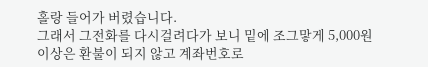홀랑 들어가 버렸습니다.
그래서 그전화를 다시걸려다가 보니 밑에 조그맣게 5,000원 이상은 환불이 되지 않고 계좌번호로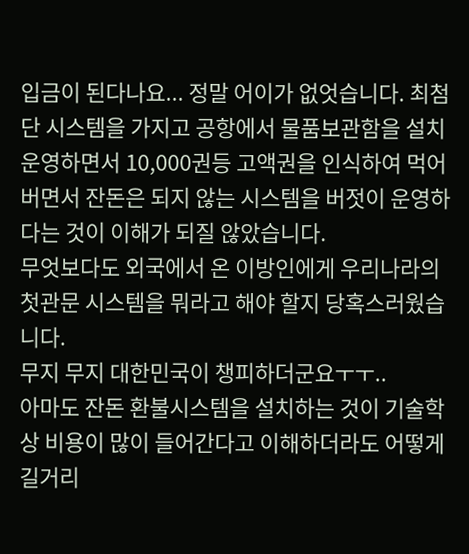입금이 된다나요... 정말 어이가 없엇습니다. 최첨단 시스템을 가지고 공항에서 물품보관함을 설치운영하면서 10,000권등 고액권을 인식하여 먹어버면서 잔돈은 되지 않는 시스템을 버젓이 운영하다는 것이 이해가 되질 않았습니다.
무엇보다도 외국에서 온 이방인에게 우리나라의 첫관문 시스템을 뭐라고 해야 할지 당혹스러웠습니다.
무지 무지 대한민국이 챙피하더군요ㅜㅜ..
아마도 잔돈 환불시스템을 설치하는 것이 기술학상 비용이 많이 들어간다고 이해하더라도 어떻게 길거리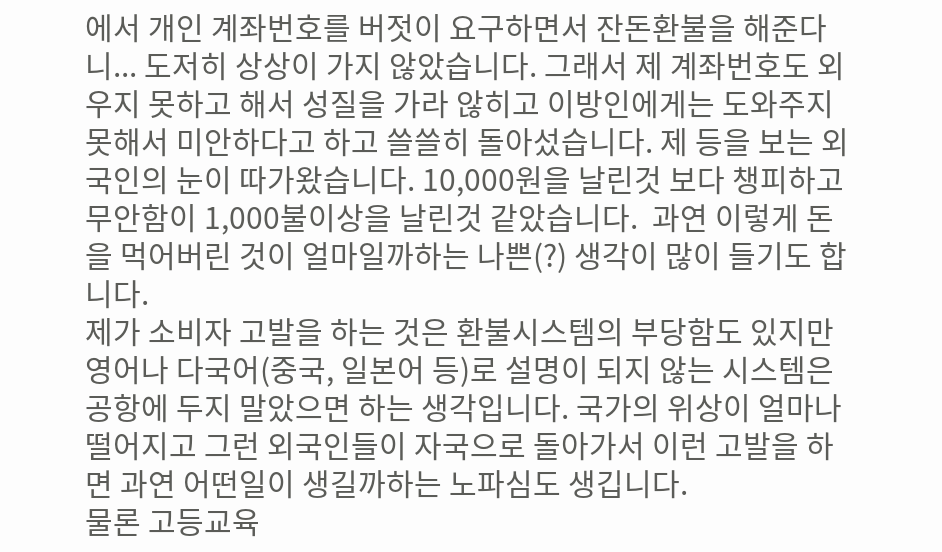에서 개인 계좌번호를 버젓이 요구하면서 잔돈환불을 해준다니... 도저히 상상이 가지 않았습니다. 그래서 제 계좌번호도 외우지 못하고 해서 성질을 가라 않히고 이방인에게는 도와주지 못해서 미안하다고 하고 쓸쓸히 돌아섰습니다. 제 등을 보는 외국인의 눈이 따가왔습니다. 10,000원을 날린것 보다 챙피하고 무안함이 1,000불이상을 날린것 같았습니다.  과연 이렇게 돈을 먹어버린 것이 얼마일까하는 나쁜(?) 생각이 많이 들기도 합니다.
제가 소비자 고발을 하는 것은 환불시스템의 부당함도 있지만 영어나 다국어(중국, 일본어 등)로 설명이 되지 않는 시스템은 공항에 두지 말았으면 하는 생각입니다. 국가의 위상이 얼마나 떨어지고 그런 외국인들이 자국으로 돌아가서 이런 고발을 하면 과연 어떤일이 생길까하는 노파심도 생깁니다.
물론 고등교육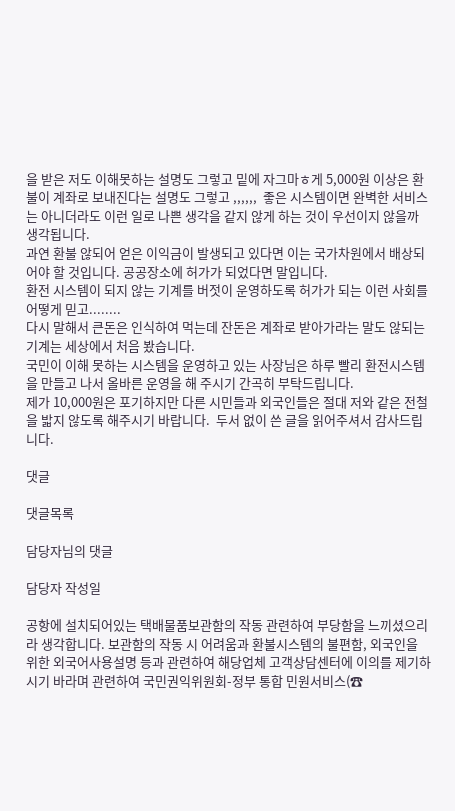을 받은 저도 이해못하는 설명도 그렇고 밑에 자그마ㅎ게 5,000원 이상은 환불이 계좌로 보내진다는 설명도 그렇고 ,,,,,,  좋은 시스템이면 완벽한 서비스는 아니더라도 이런 일로 나쁜 생각을 같지 않게 하는 것이 우선이지 않을까 생각됩니다.
과연 환불 않되어 얻은 이익금이 발생되고 있다면 이는 국가차원에서 배상되어야 할 것입니다. 공공장소에 허가가 되었다면 말입니다.
환전 시스템이 되지 않는 기계를 버젓이 운영하도록 허가가 되는 이런 사회를 어떻게 믿고........
다시 말해서 큰돈은 인식하여 먹는데 잔돈은 계좌로 받아가라는 말도 않되는 기계는 세상에서 처음 봤습니다.
국민이 이해 못하는 시스템을 운영하고 있는 사장님은 하루 빨리 환전시스템을 만들고 나서 올바른 운영을 해 주시기 간곡히 부탁드립니다.
제가 10,000원은 포기하지만 다른 시민들과 외국인들은 절대 저와 같은 전철을 밟지 않도록 해주시기 바랍니다.  두서 없이 쓴 글을 읽어주셔서 감사드립니다.

댓글

댓글목록

담당자님의 댓글

담당자 작성일

공항에 설치되어있는 택배물품보관함의 작동 관련하여 부당함을 느끼셨으리라 생각합니다. 보관함의 작동 시 어려움과 환불시스템의 불편함, 외국인을 위한 외국어사용설명 등과 관련하여 해당업체 고객상담센터에 이의를 제기하시기 바라며 관련하여 국민권익위원회-정부 통합 민원서비스(☎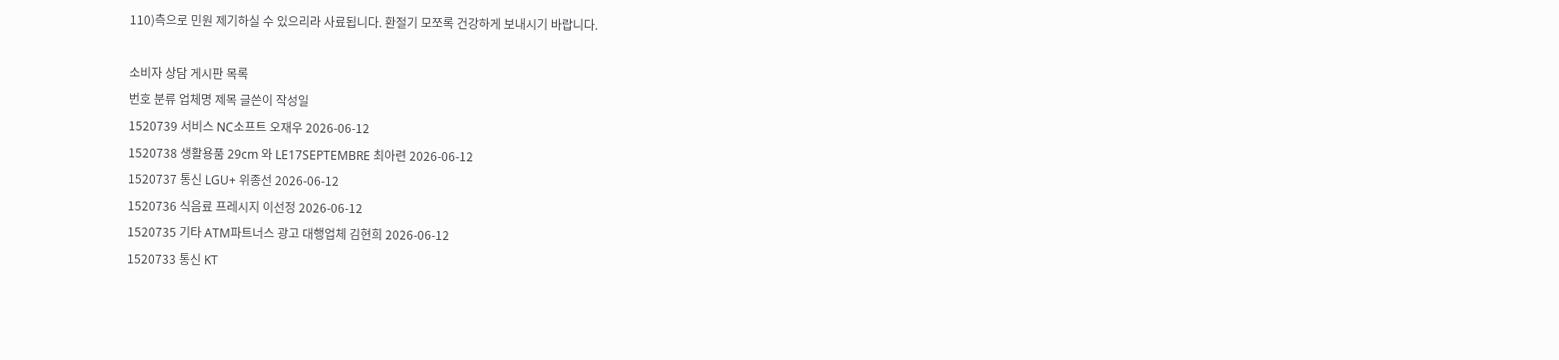110)측으로 민원 제기하실 수 있으리라 사료됩니다. 환절기 모쪼록 건강하게 보내시기 바랍니다.

소비자 상담 게시판 목록
번호 분류 업체명 제목 글쓴이 작성일
1520739 서비스 NC소프트 오재우 2026-06-12
1520738 생활용품 29cm 와 LE17SEPTEMBRE 최아련 2026-06-12
1520737 통신 LGU+ 위종선 2026-06-12
1520736 식음료 프레시지 이선정 2026-06-12
1520735 기타 ATM파트너스 광고 대행업체 김현희 2026-06-12
1520733 통신 KT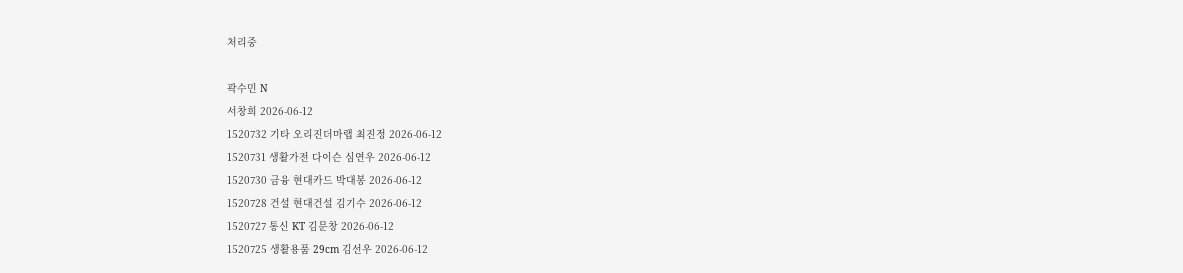처리중

곽수민 N
서창희 2026-06-12
1520732 기타 오리진더마랩 최진정 2026-06-12
1520731 생활가전 다이슨 심연우 2026-06-12
1520730 금융 현대카드 박대봉 2026-06-12
1520728 건설 현대건설 김기수 2026-06-12
1520727 통신 KT 김문창 2026-06-12
1520725 생활용품 29cm 김선우 2026-06-12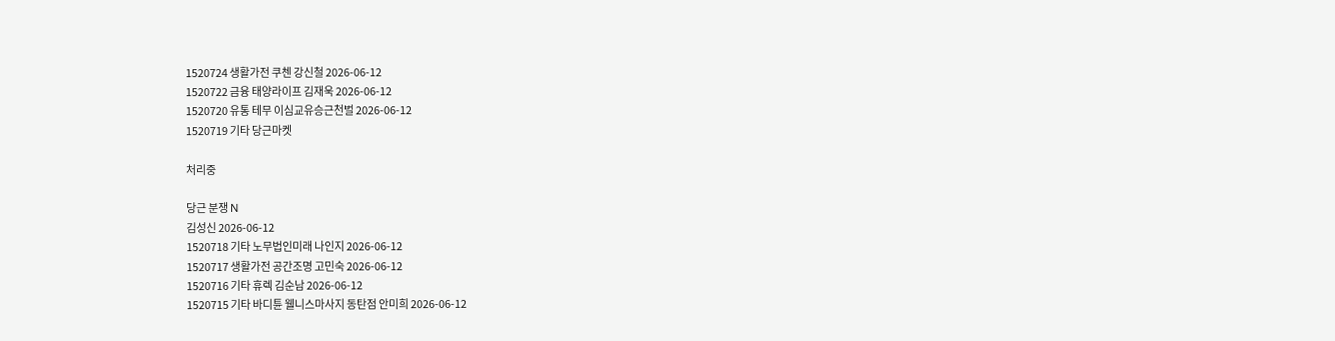1520724 생활가전 쿠첸 강신철 2026-06-12
1520722 금융 태양라이프 김재욱 2026-06-12
1520720 유통 테무 이심교유승근천벌 2026-06-12
1520719 기타 당근마켓

처리중

당근 분쟁 N
김성신 2026-06-12
1520718 기타 노무법인미래 나인지 2026-06-12
1520717 생활가전 공간조명 고민숙 2026-06-12
1520716 기타 휴렉 김순남 2026-06-12
1520715 기타 바디튠 웰니스마사지 동탄점 안미희 2026-06-12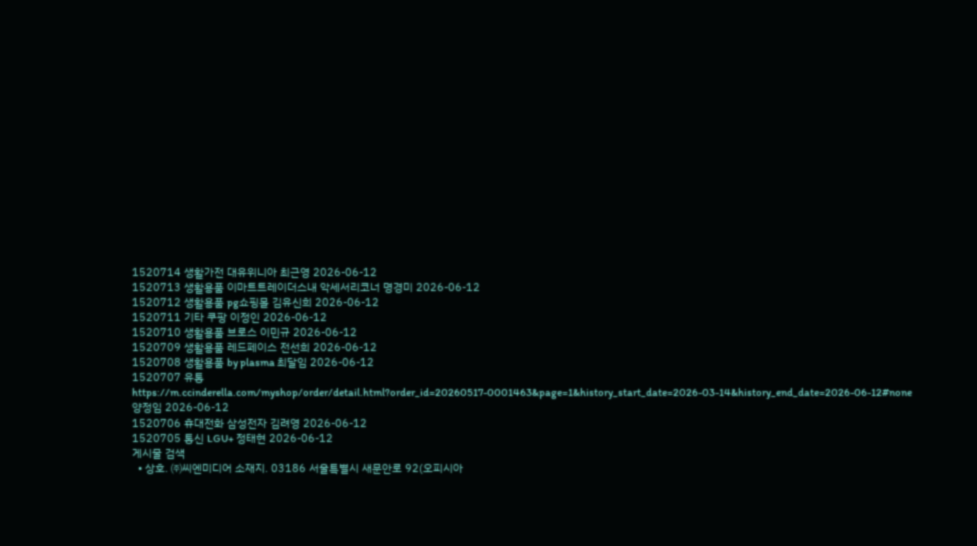1520714 생활가전 대유위니아 최근영 2026-06-12
1520713 생활용품 이마트트레이더스내 악세서리코너 명경미 2026-06-12
1520712 생활용품 pg쇼핑몰 김유신희 2026-06-12
1520711 기타 쿠팡 이정인 2026-06-12
1520710 생활용품 브로스 이민규 2026-06-12
1520709 생활용품 레드페이스 전선희 2026-06-12
1520708 생활용품 by plasma 최달임 2026-06-12
1520707 유통 https://m.ccinderella.com/myshop/order/detail.html?order_id=20260517-0001463&page=1&history_start_date=2026-03-14&history_end_date=2026-06-12#none 양정임 2026-06-12
1520706 휴대전화 삼성전자 김려영 2026-06-12
1520705 통신 LGU+ 정태현 2026-06-12
게시물 검색
  • 상호. ㈜씨엔미디어 소재지. 03186 서울특별시 새문안로 92(오피시아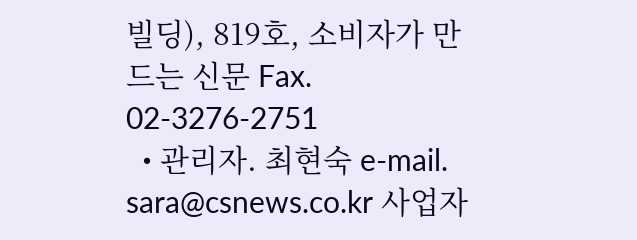빌딩), 819호, 소비자가 만드는 신문 Fax. 02-3276-2751
  • 관리자. 최현숙 e-mail. sara@csnews.co.kr 사업자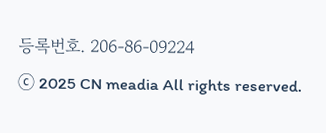등록번호. 206-86-09224
ⓒ 2025 CN meadia All rights reserved.